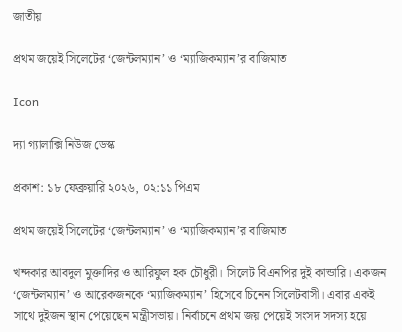জাতীয়

প্রথম জয়েই সিলেটের ‘জেন্টলম্যান’ ও ‘ম্যাজিকম্যান’র বাজিমাত

Icon

দ্যা গ্যালাক্সি নিউজ ডেস্ক

প্রকাশ: ১৮ ফেব্রুয়ারি ২০২৬, ০২:১১ পিএম

প্রথম জয়েই সিলেটের ‘জেন্টলম্যান’ ও ‘ম্যাজিকম্যান’র বাজিমাত

খন্দকার আবদুল মুক্তাদির ও আরিফুল হক চৌধুরী। সিলেট বিএনপির দুই কান্ডারি। একজন ‘জেন্টলম্যান’ ও আরেকজনকে ‘ম্যাজিকম্যান’ হিসেবে চিনেন সিলেটবাসী। এবার একই সাথে দুইজন স্থান পেয়েছেন মন্ত্রীসভায়। নির্বাচনে প্রথম জয় পেয়েই সংসদ সদস্য হয়ে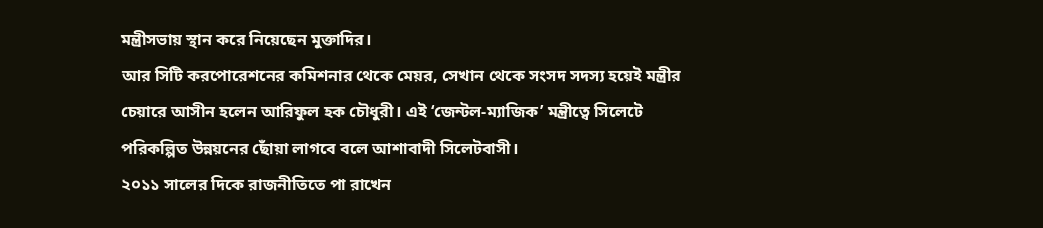মন্ত্রীসভায় স্থান করে নিয়েছেন মুক্তাদির।
আর সিটি করপোরেশনের কমিশনার থেকে মেয়র, সেখান থেকে সংসদ সদস্য হয়েই মন্ত্রীর চেয়ারে আসীন হলেন আরিফুল হক চৌধুরী। এই ‘জেন্টল-ম্যাজিক’ মন্ত্রীত্বে সিলেটে পরিকল্পিত উন্নয়নের ছোঁয়া লাগবে বলে আশাবাদী সিলেটবাসী।
২০১১ সালের দিকে রাজনীতিতে পা রাখেন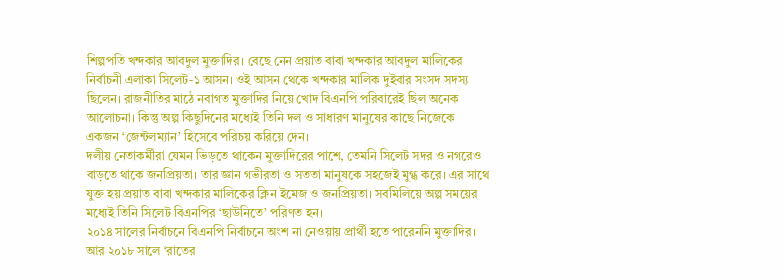শিল্পপতি খন্দকার আবদুল মুক্তাদির। বেছে নেন প্রয়াত বাবা খন্দকার আবদুল মালিকের নির্বাচনী এলাকা সিলেট-১ আসন। ওই আসন থেকে খন্দকার মালিক দুইবার সংসদ সদস্য ছিলেন। রাজনীতির মাঠে নবাগত মুক্তাদির নিয়ে খোদ বিএনপি পরিবারেই ছিল অনেক আলোচনা। কিন্তু অল্প কিছুদিনের মধ্যেই তিনি দল ও সাধারণ মানুষের কাছে নিজেকে একজন ‘জেন্টলম্যান’ হিসেবে পরিচয় করিয়ে দেন।
দলীয় নেতাকর্মীরা যেমন ভিড়তে থাকেন মুক্তাদিরের পাশে, তেমনি সিলেট সদর ও নগরেও বাড়তে থাকে জনপ্রিয়তা। তার জ্ঞান গভীরতা ও সততা মানুষকে সহজেই মুগ্ধ করে। এর সাথে যুক্ত হয় প্রয়াত বাবা খন্দকার মালিকের ক্লিন ইমেজ ও জনপ্রিয়তা। সবমিলিয়ে অল্প সময়ের মধ্যেই তিনি সিলেট বিএনপির ‘ছাউনিতে’ পরিণত হন।
২০১৪ সালের নির্বাচনে বিএনপি নির্বাচনে অংশ না নেওয়ায় প্রার্থী হতে পারেননি মুক্তাদির। আর ২০১৮ সালে ‘রাতের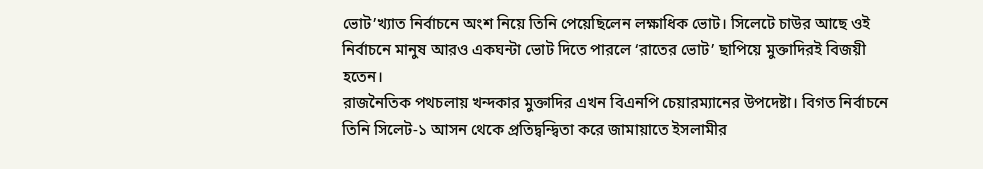ভোট’খ্যাত নির্বাচনে অংশ নিয়ে তিনি পেয়েছিলেন লক্ষাধিক ভোট। সিলেটে চাউর আছে ওই নির্বাচনে মানুষ আরও একঘন্টা ভোট দিতে পারলে ‘রাতের ভোট’ ছাপিয়ে মুক্তাদিরই বিজয়ী হতেন।
রাজনৈতিক পথচলায় খন্দকার মুক্তাদির এখন বিএনপি চেয়ারম্যানের উপদেষ্টা। বিগত নির্বাচনে তিনি সিলেট-১ আসন থেকে প্রতিদ্বন্দ্বিতা করে জামায়াতে ইসলামীর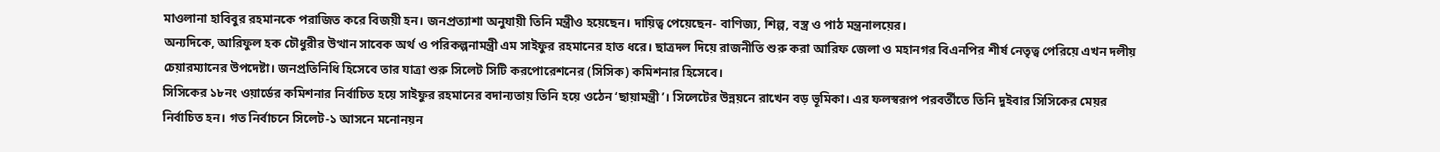মাওলানা হাবিবুর রহমানকে পরাজিত করে বিজয়ী হন। জনপ্রত্যাশা অনুযায়ী তিনি মন্ত্রীও হয়েছেন। দায়িত্ব পেয়েছেন- বাণিজ্য, শিল্প, বস্ত্র ও পাঠ মন্ত্রনালয়ের।
অন্যদিকে, আরিফুল হক চৌধুরীর উত্থান সাবেক অর্থ ও পরিকল্পনামন্ত্রী এম সাইফুর রহমানের হাত ধরে। ছাত্রদল দিয়ে রাজনীতি শুরু করা আরিফ জেলা ও মহানগর বিএনপির শীর্ষ নেতৃত্ব পেরিয়ে এখন দলীয় চেয়ারম্যানের উপদেষ্টা। জনপ্রতিনিধি হিসেবে তার যাত্রা শুরু সিলেট সিটি করপোরেশনের (সিসিক) কমিশনার হিসেবে।
সিসিকের ১৮নং ওয়ার্ডের কমিশনার নির্বাচিত হয়ে সাইফুর রহমানের বদান্যতায় তিনি হয়ে ওঠেন ‘ছায়ামন্ত্রী’। সিলেটের উন্নয়নে রাখেন বড় ভূমিকা। এর ফলস্বরূপ পরবর্তীতে তিনি দুইবার সিসিকের মেয়র নির্বাচিত হন। গত নির্বাচনে সিলেট-১ আসনে মনোনয়ন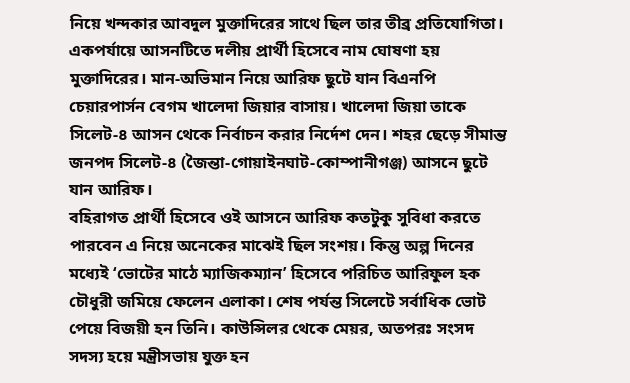নিয়ে খন্দকার আবদুল মুক্তাদিরের সাথে ছিল তার তীব্র প্রতিযোগিতা।
একপর্যায়ে আসনটিতে দলীয় প্রার্থী হিসেবে নাম ঘোষণা হয় মুক্তাদিরের। মান-অভিমান নিয়ে আরিফ ছুটে যান বিএনপি চেয়ারপার্সন বেগম খালেদা জিয়ার বাসায়। খালেদা জিয়া তাকে সিলেট-৪ আসন থেকে নির্বাচন করার নির্দেশ দেন। শহর ছেড়ে সীমান্ত জনপদ সিলেট-৪ (জৈন্তা-গোয়াইনঘাট-কোম্পানীগঞ্জ) আসনে ছুটে যান আরিফ।
বহিরাগত প্রার্থী হিসেবে ওই আসনে আরিফ কতটুকু সুবিধা করতে পারবেন এ নিয়ে অনেকের মাঝেই ছিল সংশয়। কিন্তু অল্প দিনের মধ্যেই ‘ভোটের মাঠে ম্যাজিকম্যান’ হিসেবে পরিচিত আরিফুল হক চৌধুরী জমিয়ে ফেলেন এলাকা। শেষ পর্যন্ত সিলেটে সর্বাধিক ভোট পেয়ে বিজয়ী হন তিনি। কাউন্সিলর থেকে মেয়র, অতপরঃ সংসদ সদস্য হয়ে মন্ত্রীসভায় যুক্ত হন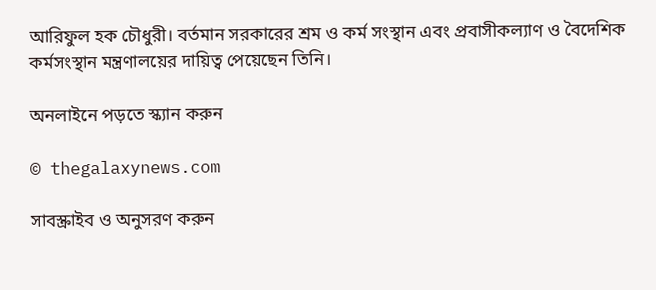আরিফুল হক চৌধুরী। বর্তমান সরকারের শ্রম ও কর্ম সংস্থান এবং প্রবাসীকল্যাণ ও বৈদেশিক কর্মসংস্থান মন্ত্রণালয়ের দায়িত্ব পেয়েছেন তিনি।

অনলাইনে পড়তে স্ক্যান করুন

© thegalaxynews.com

সাবস্ক্রাইব ও অনুসরণ করুন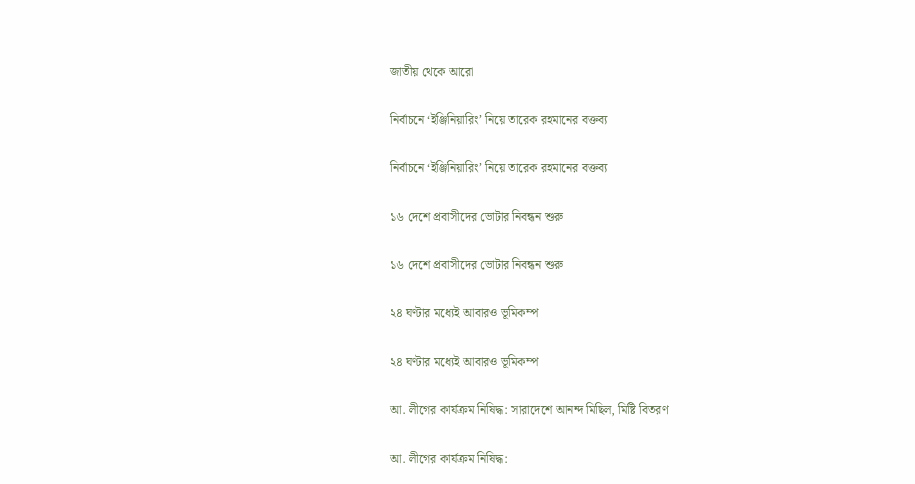জাতীয় থেকে আরো

নির্বাচনে ‘ইঞ্জিনিয়ারিং’ নিয়ে তারেক রহমানের বক্তব্য

নির্বাচনে ‘ইঞ্জিনিয়ারিং’ নিয়ে তারেক রহমানের বক্তব্য

১৬ দেশে প্রবাসীদের ভোটার নিবন্ধন শুরু

১৬ দেশে প্রবাসীদের ভোটার নিবন্ধন শুরু

২৪ ঘণ্টার মধ্যেই আবারও ভূমিকম্প

২৪ ঘণ্টার মধ্যেই আবারও ভূমিকম্প

আ. লীগের কার্যক্রম নিষিদ্ধ: সারাদেশে আনন্দ মিছিল, মিষ্টি বিতরণ

আ. লীগের কার্যক্রম নিষিদ্ধ: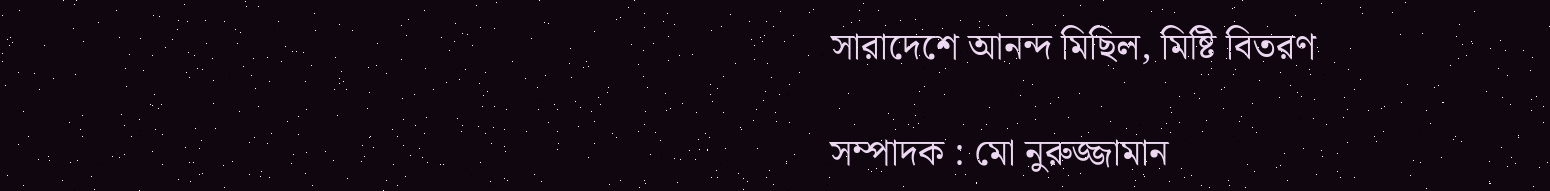সারাদেশে আনন্দ মিছিল, মিষ্টি বিতরণ

সম্পাদক : মো নুরুজ্জামান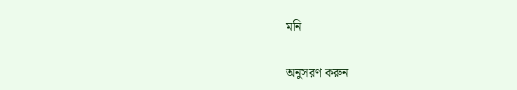মনি

অনুসরণ করুন